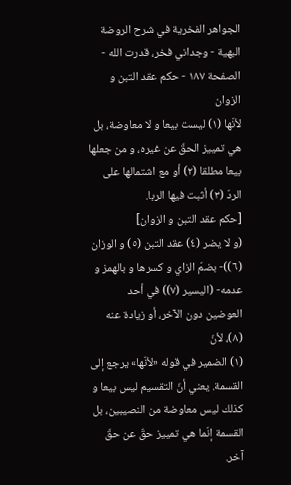الجواهر الفخرية في شرح الروضة البهية - وجداني فخر، قدرت الله - الصفحة ١٨٧ - حكم عقد التبن و الزوان
لأنّها (١) ليست بيعا و لا معاوضة، بل هي تمييز الحقّ عن غيره، و من جعلها بيعا مطلقا (٢) أو مع اشتمالها على الردّ (٣) أثبت فيها الربا.
[حكم عقد التبن و الزوان]
(و لا يضر (٤) عقد التبن (٥) و الوزان (٦))- بضمّ الزاي و كسرها و بالهمز و عدمه- (اليسير (٧)) في أحد العوضين دون الآخر، أو زيادة عنه (٨)، لأنّ
(١) الضمير في قوله «لأنّها» يرجع إلى القسمة. يعني أنّ التقسيم ليس بيعا و كذلك ليس معاوضة من النصيبين، بل القسمة إنّما هي تمييز حقّ عن حقّ آخر.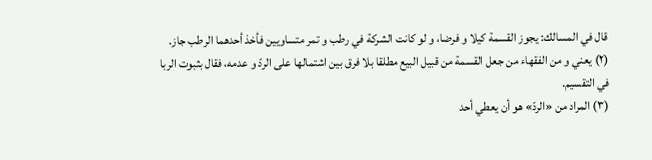قال في المسالك: يجوز القسمة كيلا و فرضا، و لو كانت الشركة في رطب و تمر متساويين فأخذ أحدهما الرطب جاز.
(٢) يعني و من الفقهاء من جعل القسمة من قبيل البيع مطلقا بلا فرق بين اشتمالها على الردّ و عدمه، فقال بثبوت الربا في التقسيم.
(٣) المراد من «الردّ» هو أن يعطي أحد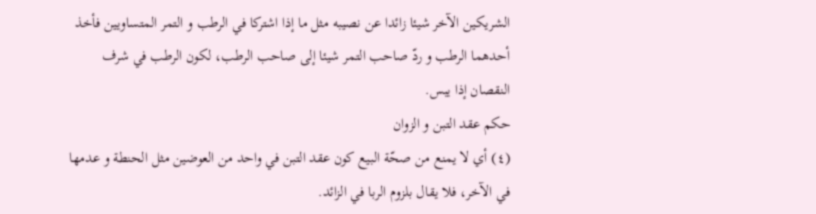الشريكين الآخر شيئا زائدا عن نصيبه مثل ما إذا اشتركا في الرطب و التمر المتساويين فأخذ أحدهما الرطب و ردّ صاحب التمر شيئا إلى صاحب الرطب، لكون الرطب في شرف النقصان إذا يبس.
حكم عقد التبن و الزوان
(٤) أي لا يمنع من صحّة البيع كون عقد التبن في واحد من العوضين مثل الحنطة و عدمها في الآخر، فلا يقال بلزوم الربا في الزائد.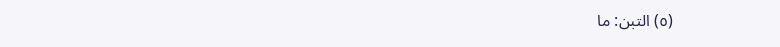(٥) التبن: ما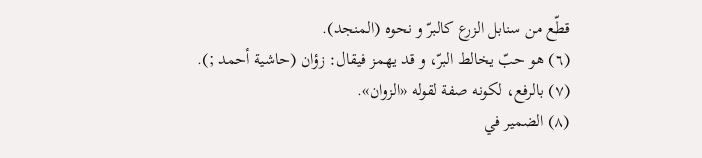قطّع من سنابل الزرع كالبرّ و نحوه (المنجد).
(٦) هو حبّ يخالط البرّ، و قد يهمز فيقال: زؤان (حاشية أحمد ;).
(٧) بالرفع، لكونه صفة لقوله «الزوان».
(٨) الضمير في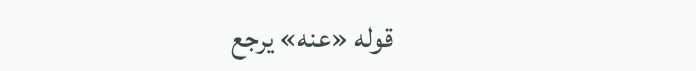قوله «عنه» يرجع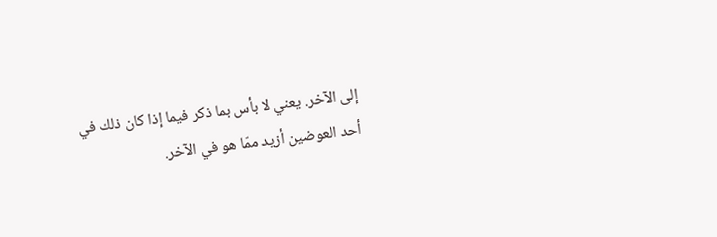إلى الآخر. يعني لا بأس بما ذكر فيما إذا كان ذلك في أحد العوضين أزيد ممّا هو في الآخر.